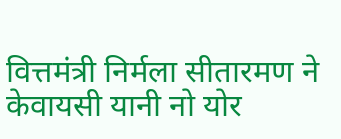वित्तमंत्री निर्मला सीतारमण ने केवायसी यानी नो योर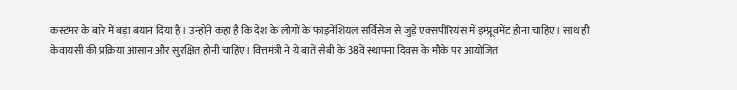कस्टमर के बारे में बड़ा बयान दिया है। उन्होंने कहा है कि देश के लोगों के फाइनेंशियल सर्विसेज से जुड़े एक्सपीरियंस में इम्प्रूवमेंट होना चाहिए। साथ ही केवायसी की प्रक्रिया आसान और सुरक्षित होनी चाहिए। वित्तमंत्री ने ये बातें सेबी के 38वें स्थापना दिवस के मौके पर आयोजित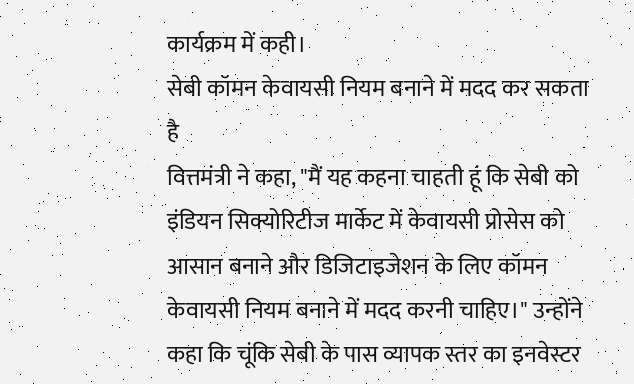कार्यक्रम में कही।
सेबी कॉमन केवायसी नियम बनाने में मदद कर सकता है
वित्तमंत्री ने कहा, "मैं यह कहना चाहती हूं कि सेबी को इंडियन सिक्योरिटीज मार्केट में केवायसी प्रोसेस को आसान बनाने और डिजिटाइजेशन के लिए कॉमन केवायसी नियम बनाने में मदद करनी चाहिए।" उन्होंने कहा कि चूंकि सेबी के पास व्यापक स्तर का इनवेस्टर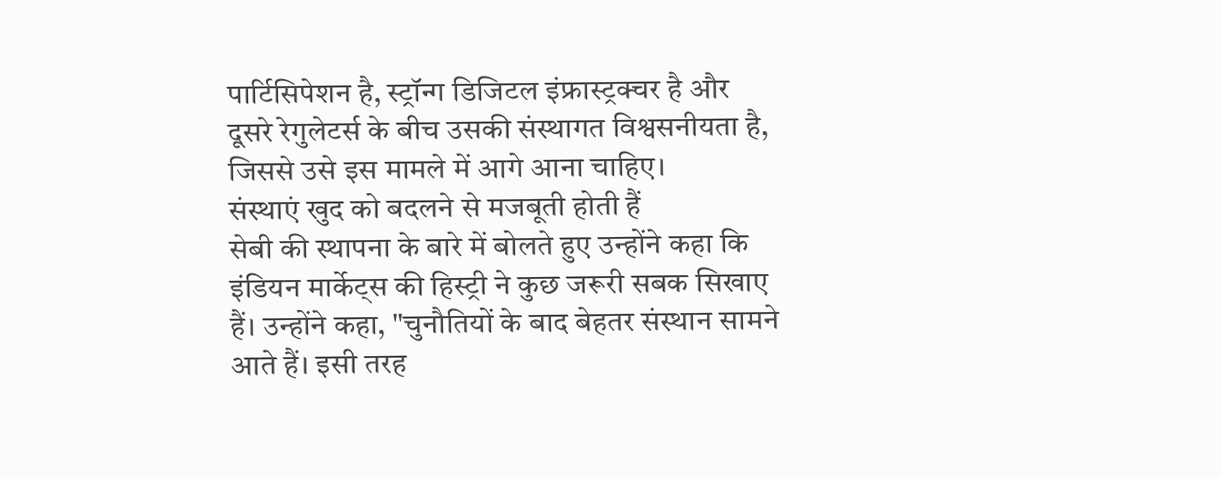पार्टिसिपेशन है, स्ट्रॉन्ग डिजिटल इंफ्रास्ट्रक्चर है और दूसरे रेगुलेटर्स के बीच उसकी संस्थागत विश्वसनीयता है, जिससे उसे इस मामले में आगे आना चाहिए।
संस्थाएं खुद को बदलने से मजबूती होती हैं
सेबी की स्थापना के बारे में बोलते हुए उन्होंने कहा कि इंडियन मार्केट्स की हिस्ट्री ने कुछ जरूरी सबक सिखाए हैं। उन्होंने कहा, "चुनौतियों के बाद बेहतर संस्थान सामने आते हैं। इसी तरह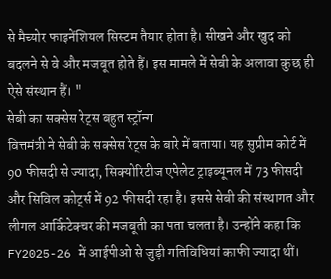से मैच्योर फाइनेंशियल सिस्टम तैयार होता है। सीखने और खुद को बदलने से वे और मजबूत होते हैं। इस मामले में सेबी के अलावा कुछ ही ऐसे संस्थान हैं। "
सेबी का सक्सेस रेट्स बहुत स्ट्रॉन्ग
वित्तमंत्री ने सेबी के सक्सेस रेट्स के बारे में बताया। यह सुप्रीम कोर्ट में 90 फीसदी से ज्यादा, सिक्योरिटीज एपेलेट ट्राइब्यूनल में 73 फीसदी और सिविल कोर्ट्स में 92 फीसदी रहा है। इससे सेबी की संस्थागत और लीगल आर्किटेक्चर की मजबूती का पता चलता है। उन्होंने कहा कि FY2025-26 में आईपीओ से जुड़ी गतिविधियां काफी ज्यादा थीं।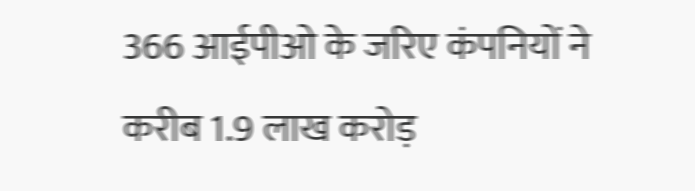366 आईपीओ के जरिए कंपनियों ने करीब 1.9 लाख करोड़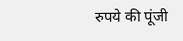रुपये की पूंजी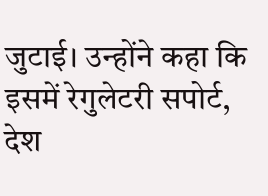जुटाई। उन्होंने कहा कि इसमें रेगुलेटरी सपोर्ट, देश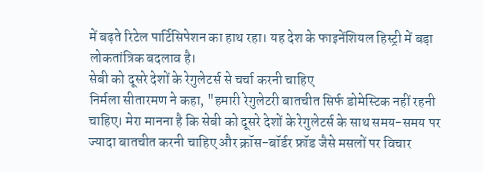में बढ़ते रिटेल पार्टिसिपेशन का हाथ रहा। यह देश के फाइनेंशियल हिस्ट्री में बड़ा लोकतांत्रिक बदलाव है।
सेबी को दूसरे देशों के रेगुलेटर्स से चर्चा करनी चाहिए
निर्मला सीतारमण ने कहा, "हमारी रेगुलेटरी बातचीत सिर्फ डोमेस्टिक नहीं रहनी चाहिए। मेरा मानना है कि सेबी को दूसरे देशों के रेगुलेटर्स के साथ समय-समय पर ज्यादा बातचीत करनी चाहिए और क्रॉस-बॉर्डर फ्रॉड जैसे मसलों पर विचार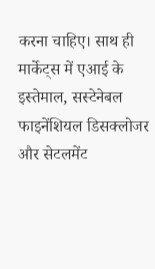करना चाहिए। साथ ही मार्केट्स में एआई के इस्तेमाल, सस्टेनेबल फाइनेंशियल डिसक्लोजर और सेटलमेंट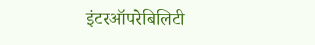इंटरऑपरेबिलिटी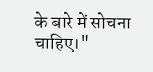के बारे में सोचना चाहिए।"